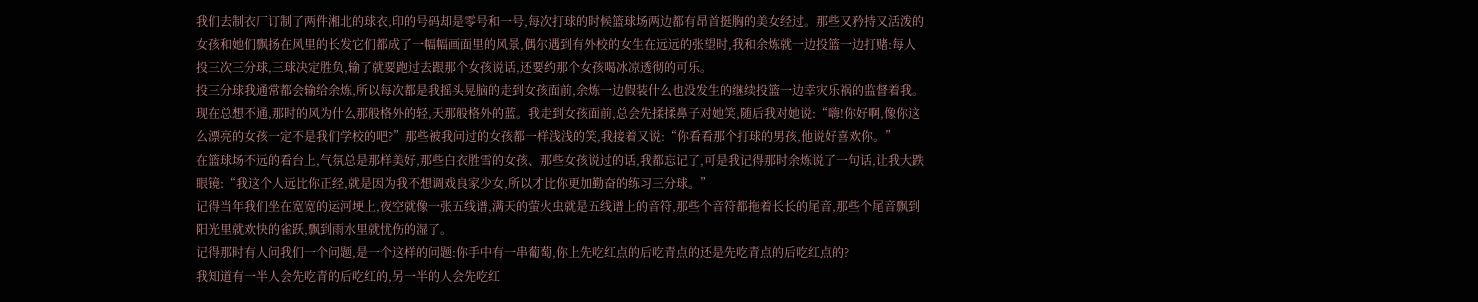我们去制衣厂订制了两件湘北的球衣,印的号码却是零号和一号,每次打球的时候篮球场两边都有昂首挺胸的美女经过。那些又矜持又活泼的女孩和她们飘扬在风里的长发它们都成了一幅幅画面里的风景,偶尔遇到有外校的女生在远远的张望时,我和余炼就一边投篮一边打赌:每人投三次三分球,三球决定胜负,输了就要跑过去跟那个女孩说话,还要约那个女孩喝冰凉透彻的可乐。
投三分球我通常都会输给余炼,所以每次都是我摇头晃脑的走到女孩面前,余炼一边假装什么也没发生的继续投篮一边幸灾乐祸的监督着我。
现在总想不通,那时的风为什么那般格外的轻,天那般格外的蓝。我走到女孩面前,总会先揉揉鼻子对她笑,随后我对她说:“嗨!你好啊,像你这么漂亮的女孩一定不是我们学校的吧?”那些被我问过的女孩都一样浅浅的笑,我接着又说:“你看看那个打球的男孩,他说好喜欢你。”
在篮球场不远的看台上,气氛总是那样美好,那些白衣胜雪的女孩、那些女孩说过的话,我都忘记了,可是我记得那时余炼说了一句话,让我大跌眼镜:“我这个人远比你正经,就是因为我不想调戏良家少女,所以才比你更加勤奋的练习三分球。”
记得当年我们坐在宽宽的运河埂上,夜空就像一张五线谱,满天的萤火虫就是五线谱上的音符,那些个音符都拖着长长的尾音,那些个尾音飘到阳光里就欢快的雀跃,飘到雨水里就忧伤的湿了。
记得那时有人问我们一个问题,是一个这样的问题:你手中有一串葡萄,你上先吃红点的后吃青点的还是先吃青点的后吃红点的?
我知道有一半人会先吃青的后吃红的,另一半的人会先吃红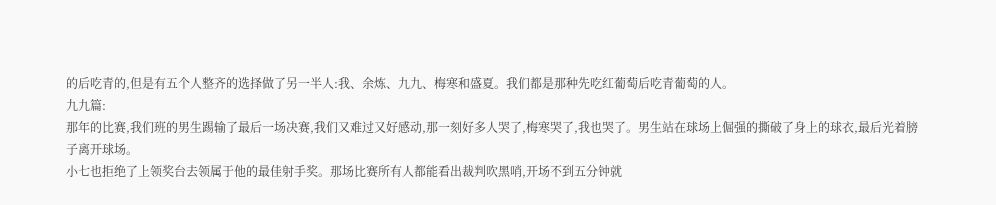的后吃青的,但是有五个人整齐的选择做了另一半人:我、余炼、九九、梅寒和盛夏。我们都是那种先吃红葡萄后吃青葡萄的人。
九九篇:
那年的比赛,我们班的男生踢输了最后一场决赛,我们又难过又好感动,那一刻好多人哭了,梅寒哭了,我也哭了。男生站在球场上倔强的撕破了身上的球衣,最后光着膀子离开球场。
小七也拒绝了上领奖台去领属于他的最佳射手奖。那场比赛所有人都能看出裁判吹黑哨,开场不到五分钟就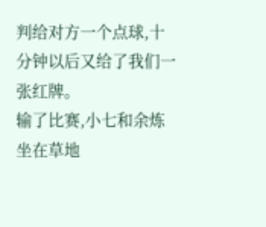判给对方一个点球,十分钟以后又给了我们一张红牌。
输了比赛,小七和余炼坐在草地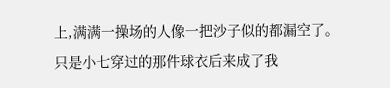上,满满一操场的人像一把沙子似的都漏空了。
只是小七穿过的那件球衣后来成了我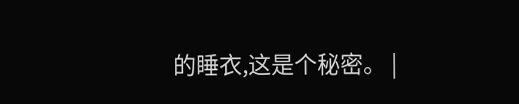的睡衣,这是个秘密。 |